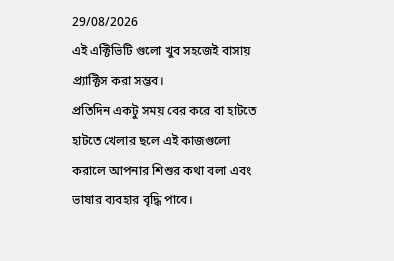29/08/2026
এই এক্টিভিটি গুলো খুব সহজেই বাসায় প্র্যাক্টিস করা সম্ভব।
প্রতিদিন একটু সময় বের করে বা হাটতে হাটতে খেলার ছলে এই কাজগুলো করালে আপনার শিশুর কথা বলা এবং ভাষার ব্যবহার বৃদ্ধি পাবে।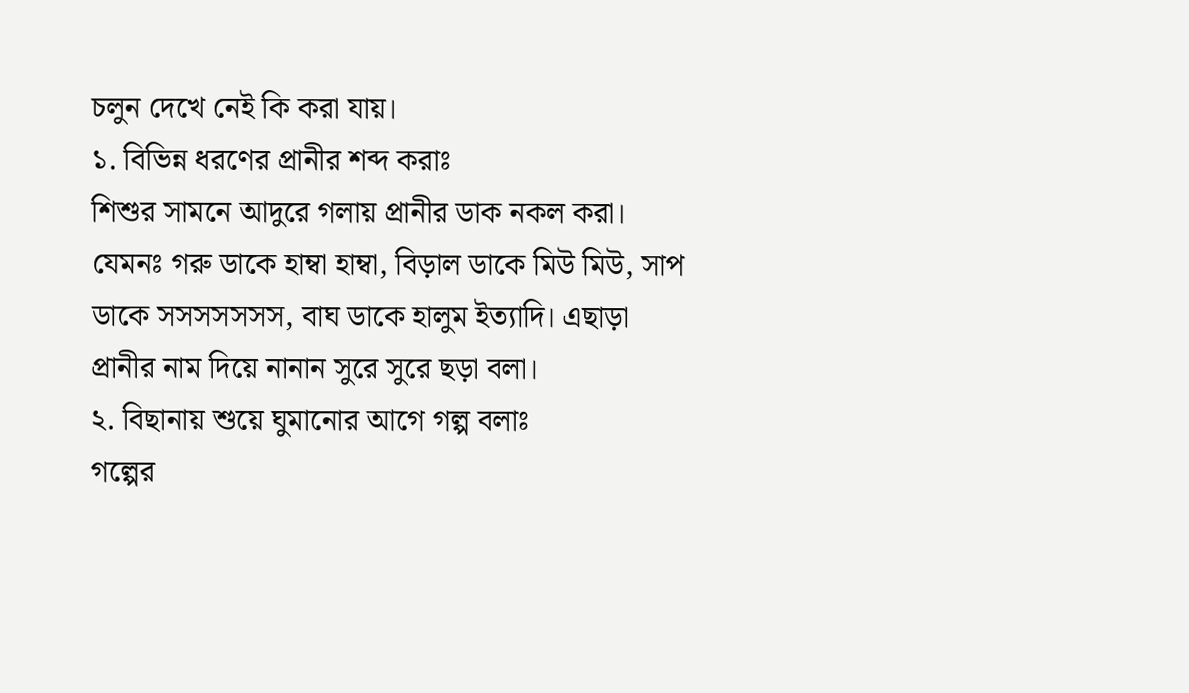চলুন দেখে নেই কি করা যায়।
১. বিভিন্ন ধরণের প্রানীর শব্দ করাঃ
শিশুর সামনে আদুরে গলায় প্রানীর ডাক নকল করা। যেমনঃ গরু ডাকে হাম্বা হাম্বা, বিড়াল ডাকে মিউ মিউ, সাপ ডাকে সসসসসসস, বাঘ ডাকে হালুম ইত্যাদি। এছাড়া প্রানীর নাম দিয়ে নানান সুরে সুরে ছড়া বলা।
২. বিছানায় শুয়ে ঘুমানোর আগে গল্প বলাঃ
গল্পের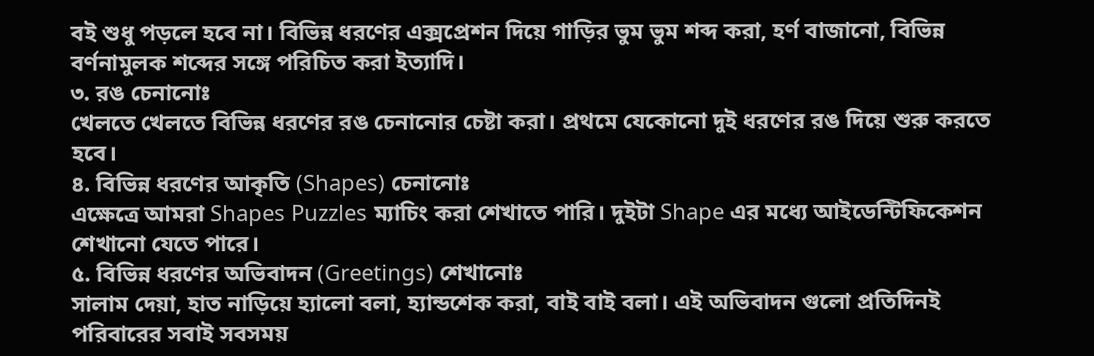বই শুধু পড়লে হবে না। বিভিন্ন ধরণের এক্সপ্রেশন দিয়ে গাড়ির ভুম ভুম শব্দ করা, হর্ণ বাজানো, বিভিন্ন বর্ণনামুলক শব্দের সঙ্গে পরিচিত করা ইত্যাদি।
৩. রঙ চেনানোঃ
খেলতে খেলতে বিভিন্ন ধরণের রঙ চেনানোর চেষ্টা করা। প্রথমে যেকোনো দুই ধরণের রঙ দিয়ে শুরু করতে হবে।
৪. বিভিন্ন ধরণের আকৃতি (Shapes) চেনানোঃ
এক্ষেত্রে আমরা Shapes Puzzles ম্যাচিং করা শেখাতে পারি। দুইটা Shape এর মধ্যে আইডেন্টিফিকেশন শেখানো যেতে পারে।
৫. বিভিন্ন ধরণের অভিবাদন (Greetings) শেখানোঃ
সালাম দেয়া, হাত নাড়িয়ে হ্যালো বলা, হ্যান্ডশেক করা, বাই বাই বলা। এই অভিবাদন গুলো প্রতিদিনই পরিবারের সবাই সবসময়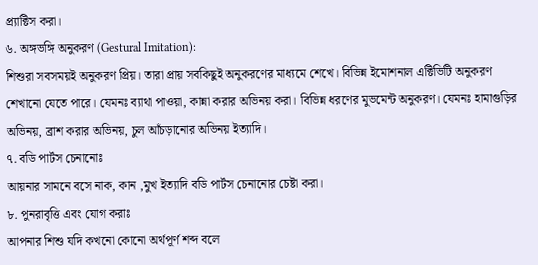প্র্যাক্টিস করা।
৬. অঙ্গভঙ্গি অনুকরণ (Gestural Imitation):
শিশুরা সবসময়ই অনুকরণ প্রিয়। তারা প্রায় সবকিছুই অনুকরণের মাধ্যমে শেখে। বিভিন্ন ইমোশনাল এক্টিভিটি অনুকরণ শেখানো যেতে পারে। যেমনঃ ব্যাথা পাওয়া, কান্না করার অভিনয় করা। বিভিন্ন ধরণের মুভমেন্ট অনুকরণ। যেমনঃ হামাগুড়ির অভিনয়, ব্রাশ করার অভিনয়, চুল আঁচড়ানোর অভিনয় ইত্যাদি।
৭. বডি পার্টস চেনানোঃ
আয়নার সামনে বসে নাক, কান ,মুখ ইত্যাদি বডি পার্টস চেনানোর চেষ্টা করা।
৮. পুনরাবৃত্তি এবং যোগ করাঃ
আপনার শিশু যদি কখনো কোনো অর্থপূর্ণ শব্দ বলে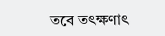তবে তৎক্ষণাৎ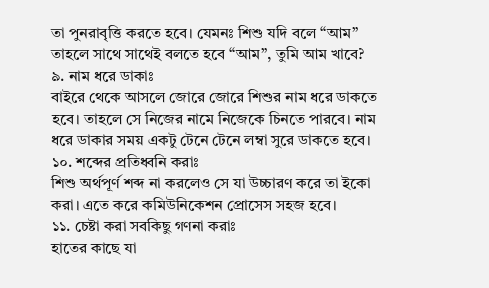তা পুনরাবৃত্তি করতে হবে। যেমনঃ শিশু যদি বলে “আম” তাহলে সাথে সাথেই বলতে হবে “আম”, তুমি আম খাবে?
৯. নাম ধরে ডাকাঃ
বাইরে থেকে আসলে জোরে জোরে শিশুর নাম ধরে ডাকতে হবে। তাহলে সে নিজের নামে নিজেকে চিনতে পারবে। নাম ধরে ডাকার সময় একটু টেনে টেনে লম্বা সুরে ডাকতে হবে।
১০. শব্দের প্রতিধ্বনি করাঃ
শিশু অর্থপূর্ণ শব্দ না করলেও সে যা উচ্চারণ করে তা ইকো করা। এতে করে কমিউনিকেশন প্রোসেস সহজ হবে।
১১. চেষ্টা করা সবকিছু গণনা করাঃ
হাতের কাছে যা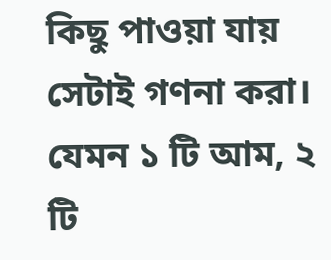কিছু পাওয়া যায় সেটাই গণনা করা। যেমন ১ টি আম, ২ টি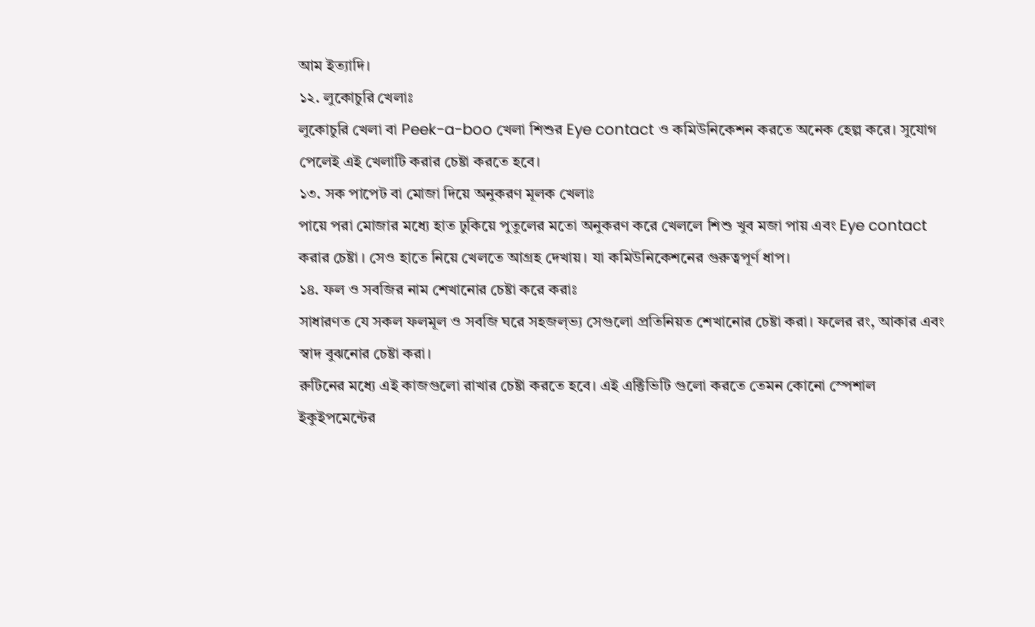আম ইত্যাদি।
১২. লুকোচুরি খেলাঃ
লুকোচুরি খেলা বা Peek-a-boo খেলা শিশুর Eye contact ও কমিউনিকেশন করতে অনেক হেল্প করে। সুযোগ পেলেই এই খেলাটি করার চেষ্টা করতে হবে।
১৩. সক পাপেট বা মোজা দিয়ে অনুকরণ মূলক খেলাঃ
পায়ে পরা মোজার মধ্যে হাত ঢুকিয়ে পুতুলের মতো অনুকরণ করে খেললে শিশু খুব মজা পায় এবং Eye contact করার চেষ্টা । সেও হাতে নিয়ে খেলতে আগ্রহ দেখায়। যা কমিউনিকেশনের গুরুত্বপূর্ণ ধাপ।
১৪. ফল ও সবজির নাম শেখানোর চেষ্টা করে করাঃ
সাধারণত যে সকল ফলমূল ও সবজি ঘরে সহজল্ভ্য সেগুলো প্রতিনিয়ত শেখানোর চেষ্টা করা। ফলের রং, আকার এবং স্বাদ বুঝনোর চেষ্টা করা।
রুটিনের মধ্যে এই কাজগুলো রাখার চেষ্টা করতে হবে। এই এক্টিভিটি গুলো করতে তেমন কোনো স্পেশাল ইকুইপমেন্টের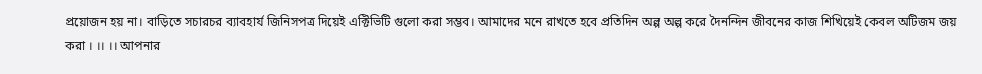প্রয়োজন হয় না। বাড়িতে সচারচর ব্যাবহার্য জিনিসপত্র দিয়েই এক্টিভিটি গুলো করা সম্ভব। আমাদের মনে রাখতে হবে প্রতিদিন অল্প অল্প করে দৈনন্দিন জীবনের কাজ শিখিয়েই কেবল অটিজম জয় করা । ।। ।। আপনার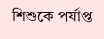শিশুকে পর্যাপ্ত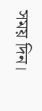সময় দিন।